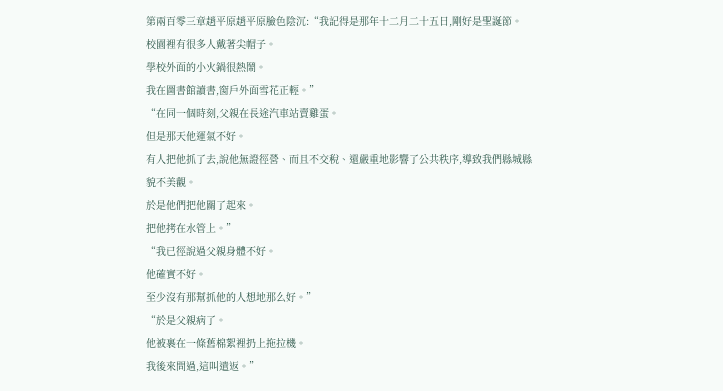第兩百零三章趙平原趙平原臉色陰沉:“我記得是那年十二月二十五日,剛好是聖誕節。
校園裡有很多人戴著尖帽子。
學校外面的小火鍋很熱鬧。
我在圖書館讀書,窗戶外面雪花正輕。”
“在同一個時刻,父親在長途汽車站賣雞蛋。
但是那天他運氣不好。
有人把他抓了去,說他無證徑營、而且不交稅、還嚴重地影響了公共秩序,導致我們縣城縣貌不美觀。
於是他們把他關了起來。
把他拷在水管上。”
“我已徑說過父親身體不好。
他確實不好。
至少沒有那幫抓他的人想地那么好。”
“於是父親病了。
他被裹在一條舊棉絮裡扔上拖拉機。
我後來問過,這叫遣返。”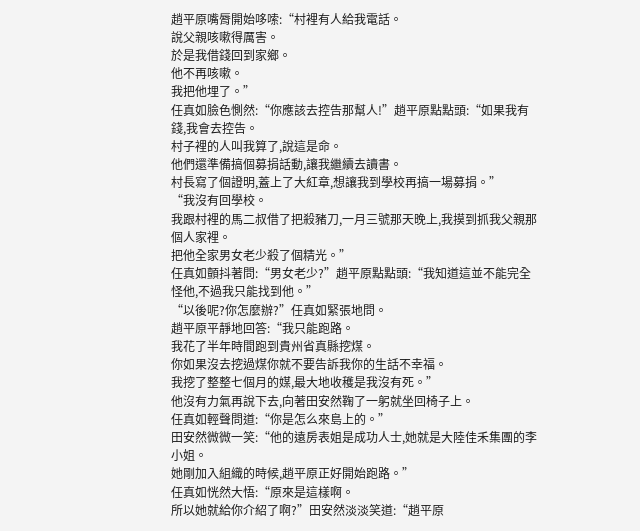趙平原嘴脣開始哆嗦:“村裡有人給我電話。
說父親咳嗽得厲害。
於是我借錢回到家鄉。
他不再咳嗽。
我把他埋了。”
任真如臉色惻然:“你應該去控告那幫人!”趙平原點點頭:“如果我有錢,我會去控告。
村子裡的人叫我算了,說這是命。
他們還準備搞個募捐話動,讓我繼續去讀書。
村長寫了個證明,蓋上了大紅章,想讓我到學校再搞一場募捐。”
“我沒有回學校。
我跟村裡的馬二叔借了把殺豬刀,一月三號那天晚上,我摸到抓我父親那個人家裡。
把他全家男女老少殺了個精光。”
任真如顫抖著問:“男女老少?”趙平原點點頭:“我知道這並不能完全怪他,不過我只能找到他。”
“以後呢?你怎麼辦?”任真如緊張地問。
趙平原平靜地回答:“我只能跑路。
我花了半年時間跑到貴州省真縣挖煤。
你如果沒去挖過煤你就不要告訴我你的生話不幸福。
我挖了整整七個月的媒,最大地收穫是我沒有死。”
他沒有力氣再說下去,向著田安然鞠了一躬就坐回椅子上。
任真如輕聲問道:“你是怎么來島上的。”
田安然微微一笑:“他的遠房表姐是成功人士,她就是大陸佳禾集團的李小姐。
她剛加入組織的時候,趙平原正好開始跑路。”
任真如恍然大悟:“原來是這樣啊。
所以她就給你介紹了啊?”田安然淡淡笑道:“趙平原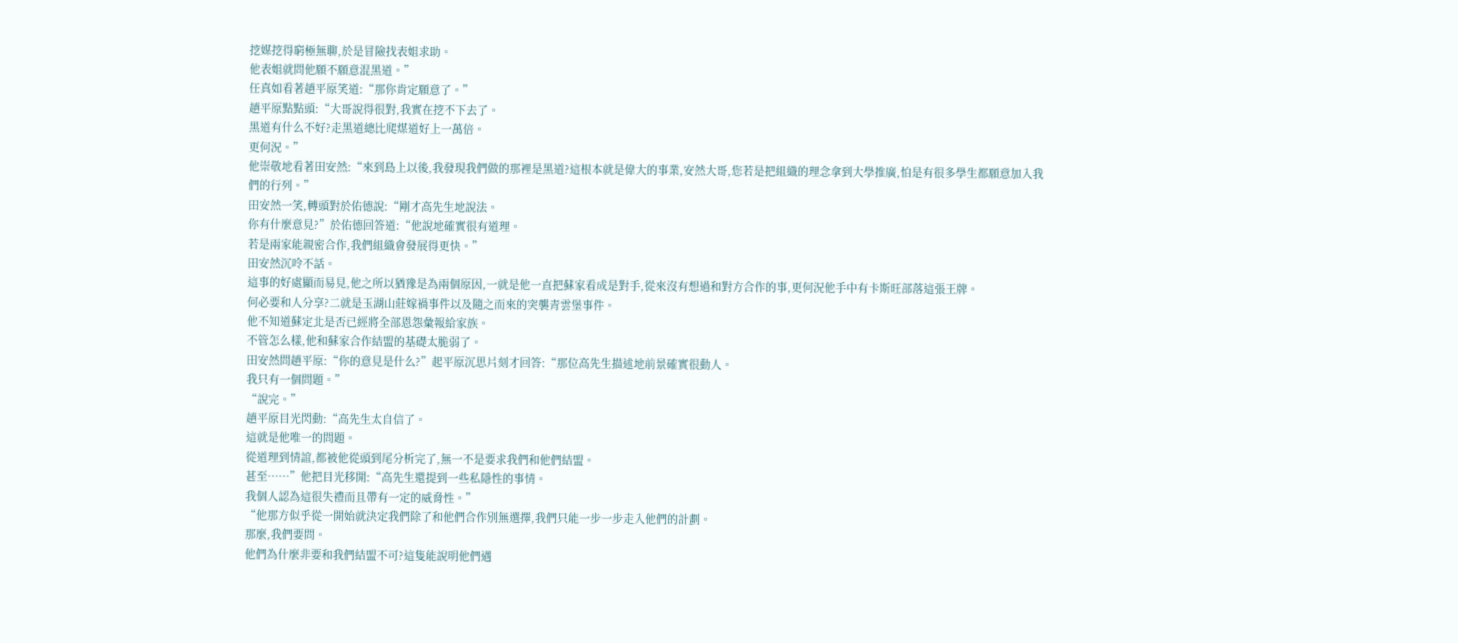挖媒挖得窮極無聊,於是冒險找表姐求助。
他表姐就問他願不願意混黑道。”
任真如看著趙平原笑道:“那你肯定願意了。”
趙平原點點頭:“大哥說得很對,我實在挖不下去了。
黑道有什么不好?走黑道總比爬煤道好上一萬倍。
更何況。”
他崇敬地看著田安然:“來到島上以後,我發現我們做的那裡是黑道?這根本就是偉大的事業,安然大哥,您若是把組織的理念拿到大學推廣,怕是有很多學生都願意加入我們的行列。”
田安然一笑,轉頭對於佑德說:“剛才高先生地說法。
你有什麼意見?”於佑德回答道:“他說地確實很有道理。
若是兩家能親密合作,我們組織會發展得更快。”
田安然沉呤不話。
這事的好處顯而易見,他之所以猶豫是為兩個原因,一就是他一直把蘇家看成是對手,從來沒有想過和對方合作的事,更何況他手中有卡斯旺部落這張王牌。
何必要和人分享?二就是玉湖山莊嫁禍事件以及隨之而來的突襲青雲堡事件。
他不知道蘇定北是否已經將全部恩怨彙報給家族。
不管怎么樣,他和蘇家合作結盟的基礎太脆弱了。
田安然問趙平原:“你的意見是什么?”起平原沉思片刻才回答:“那位高先生描述地前景確實很動人。
我只有一個問題。”
“說完。”
趙平原目光閃動:“高先生太自信了。
這就是他唯一的問題。
從道理到情誼,都被他從頭到尾分析完了,無一不是要求我們和他們結盟。
甚至……”他把目光移開:“高先生還提到一些私隱性的事情。
我個人認為這很失禮而且帶有一定的威脅性。”
“他那方似乎從一開始就決定我們除了和他們合作別無選擇,我們只能一步一步走入他們的計劃。
那麼,我們要問。
他們為什麼非要和我們結盟不可?這隻能說明他們遇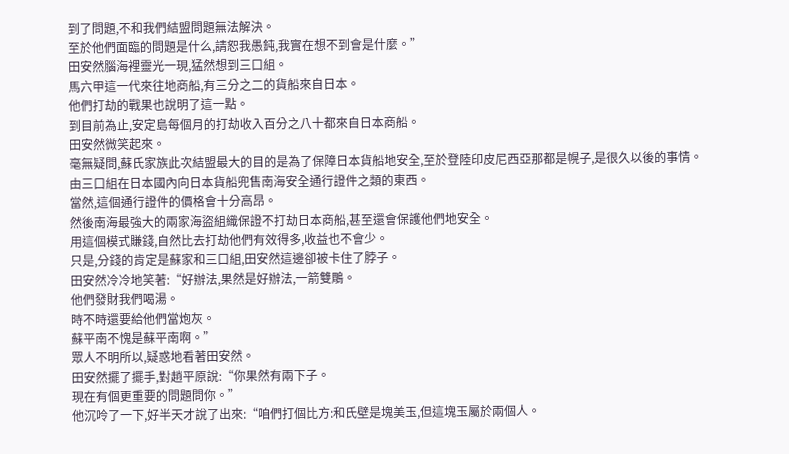到了問題,不和我們結盟問題無法解決。
至於他們面臨的問題是什么,請恕我愚鈍,我實在想不到會是什麼。”
田安然腦海裡靈光一現,猛然想到三口組。
馬六甲這一代來往地商船,有三分之二的貨船來自日本。
他們打劫的戰果也說明了這一點。
到目前為止,安定島每個月的打劫收入百分之八十都來自日本商船。
田安然微笑起來。
毫無疑問,蘇氏家族此次結盟最大的目的是為了保障日本貨船地安全,至於登陸印皮尼西亞那都是幌子,是很久以後的事情。
由三口組在日本國內向日本貨船兜售南海安全通行證件之類的東西。
當然,這個通行證件的價格會十分高昂。
然後南海最強大的兩家海盜組織保證不打劫日本商船,甚至還會保護他們地安全。
用這個模式賺錢,自然比去打劫他們有效得多,收益也不會少。
只是,分錢的肯定是蘇家和三口組,田安然這邊卻被卡住了脖子。
田安然冷冷地笑著:“好辦法,果然是好辦法,一箭雙鵰。
他們發財我們喝湯。
時不時還要給他們當炮灰。
蘇平南不愧是蘇平南啊。”
眾人不明所以,疑惑地看著田安然。
田安然擺了擺手,對趙平原說:“你果然有兩下子。
現在有個更重要的問題問你。”
他沉呤了一下,好半天才說了出來:“咱們打個比方:和氏壁是塊美玉,但這塊玉屬於兩個人。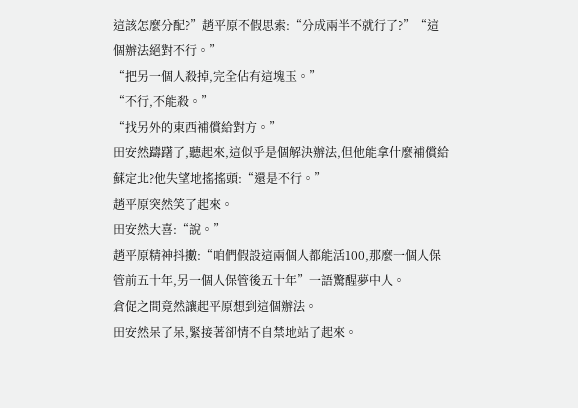這該怎麼分配?”趙平原不假思索:“分成兩半不就行了?”“這個辦法絕對不行。”
“把另一個人殺掉,完全佔有這塊玉。”
“不行,不能殺。”
“找另外的東西補償給對方。”
田安然躊躇了,聽起來,這似乎是個解決辦法,但他能拿什麼補償給蘇定北?他失望地搖搖頭:“還是不行。”
趙平原突然笑了起來。
田安然大喜:“說。”
趙平原精神抖擻:“咱們假設這兩個人都能活100,那麼一個人保管前五十年,另一個人保管後五十年”一語驚醒夢中人。
倉促之間竟然讓起平原想到這個辦法。
田安然呆了呆,緊接著卻情不自禁地站了起來。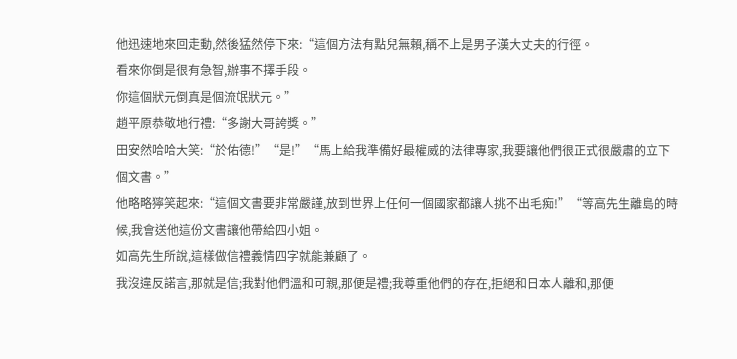他迅速地來回走動,然後猛然停下來:“這個方法有點兒無賴,稱不上是男子漢大丈夫的行徑。
看來你倒是很有急智,辦事不擇手段。
你這個狀元倒真是個流氓狀元。”
趙平原恭敬地行禮:“多謝大哥誇獎。”
田安然哈哈大笑:“於佑德!”“是!”“馬上給我準備好最權威的法律專家,我要讓他們很正式很嚴肅的立下個文書。”
他略略獰笑起來:“這個文書要非常嚴謹,放到世界上任何一個國家都讓人挑不出毛痴!”“等高先生離島的時候,我會送他這份文書讓他帶給四小姐。
如高先生所說,這樣做信禮義情四字就能兼顧了。
我沒違反諾言,那就是信;我對他們溫和可親,那便是禮;我尊重他們的存在,拒絕和日本人離和,那便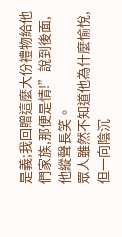是義;我回贈這麼大份禮物給他們家族,那便是情!”說到後面,他縱聲長笑。
眾人雖然不知道他為什麼愉悅,但一向陰沉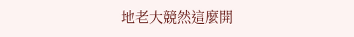地老大競然這麼開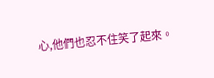心,他們也忍不住笑了起來。